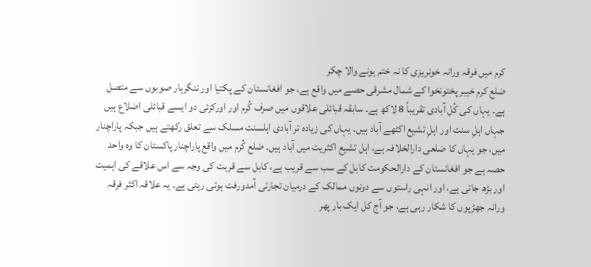کرم میں فرقہ ورانہ خونریزی کا نہ ختم ہونے والا چکر
ضلع کرم خیبر پختونخوا کے شمال مشرقی حصے میں واقع ہے، جو افغانستان کے پکتیا اور ننگرہار صوبوں سے متصل ہے۔ یہاں کی کُل آبادی تقریباً 8 لاکھ ہے۔ سابقہ قبائلی علاقوں میں صرف کُرم اور اورکزئی دو ایسے قبائلی اضلاع ہیں جہاں اہلِ سنت اور اہلِ تشیع اکٹھے آباد ہیں۔ یہاں کی زیادہ تر آبادی اہلسنت مسلک سے تعلق رکھتے ہیں جبکہ پاراچنار میں، جو یہاں کا ضلعی دارالخلافہ ہے، اہل تشیع اکثریت میں آباد ہیں۔ ضلع کُرم میں واقع پاراچنار پاکستان کا وہ واحد حصہ ہے جو افغانستان کے دارالحکومت کابل کے سب سے قریب ہے، کابل سے قربت کی وجہ سے اس علاقے کی اہمیت اور بڑھ جاتی ہے، اور انہی راستوں سے دونوں ممالک کے درمیان تجارتی آمدورفت ہوتی رہتی ہے۔ یہ علاقہ اکثر فرقہ ورانہ جھڑپوں کا شکار رہی ہے، جو آج کل ایک بار پھر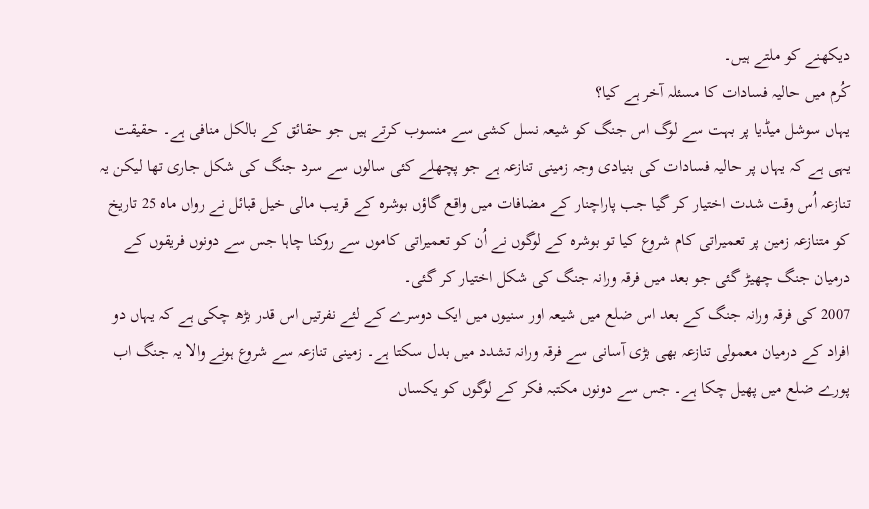دیکھنے کو ملتے ہیں۔
کُرم میں حالیہ فسادات کا مسئلہ آخر ہے کیا؟
یہاں سوشل میڈیا پر بہت سے لوگ اس جنگ کو شیعہ نسل کشی سے منسوب کرتے ہیں جو حقائق کے بالکل منافی ہے۔ حقیقت یہی ہے کہ یہاں پر حالیہ فسادات کی بنیادی وجہ زمینی تنازعہ ہے جو پچھلے کئی سالوں سے سرد جنگ کی شکل جاری تھا لیکن یہ تنازعہ اُس وقت شدت اختیار کر گیا جب پاراچنار کے مضافات میں واقع گاؤں بوشرہ کے قریب مالی خیل قبائل نے رواں ماہ 25 تاریخ کو متنازعہ زمین پر تعمیراتی کام شروع کیا تو بوشرہ کے لوگوں نے اُن کو تعمیراتی کاموں سے روکنا چاہا جس سے دونوں فریقوں کے درمیان جنگ چھیڑ گئی جو بعد میں فرقہ ورانہ جنگ کی شکل اختیار کر گئی۔
2007 کی فرقہ ورانہ جنگ کے بعد اس ضلع میں شیعہ اور سنیوں میں ایک دوسرے کے لئے نفرتیں اس قدر بڑھ چکی ہے کہ یہاں دو افراد کے درمیان معمولی تنازعہ بھی بڑی آسانی سے فرقہ ورانہ تشدد میں بدل سکتا ہے۔ زمینی تنازعہ سے شروع ہونے والا یہ جنگ اب پورے ضلع میں پھیل چکا ہے۔ جس سے دونوں مکتبہ فکر کے لوگوں کو یکساں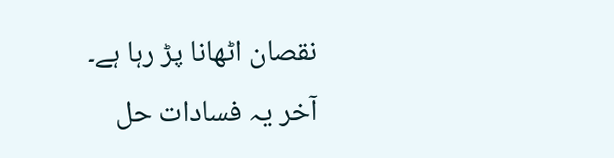نقصان اٹھانا پڑ رہا ہے۔
آخر یہ فسادات حل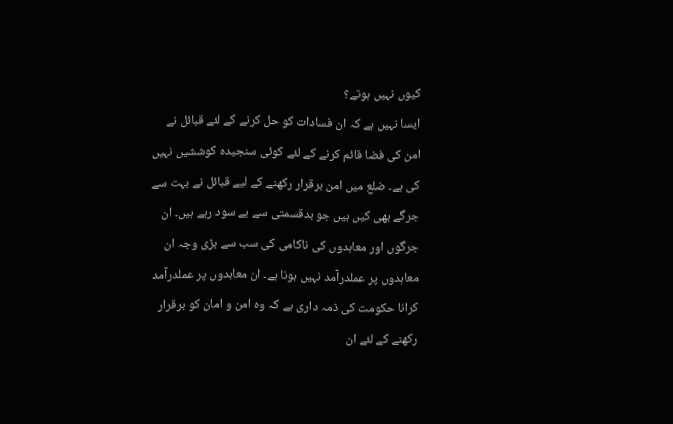کیوں نہیں ہوتے؟
ایسا نہیں ہے کہ ان فسادات کو حل کرنے کے لئے قبائل نے امن کی فضا قائم کرنے کے لئے کوئی سنجیدہ کوششیں نہیں کی ہے۔ ضلع میں امن برقرار رکھنے کے لیے قبائل نے بہت سے جرگے بھی کیں ہیں جو بدقسمتی سے بے سود رہے ہیں۔ ان جرگوں اور معاہدوں کی ناکامی کی سب سے بڑی وجہ ان معاہدوں پر عملدرآمد نہیں ہونا ہے۔ ان معاہدوں پر عملدرآمد کرانا حکومت کی ذمہ داری ہے کہ وہ امن و امان کو برقرار رکھنے کے لئے ان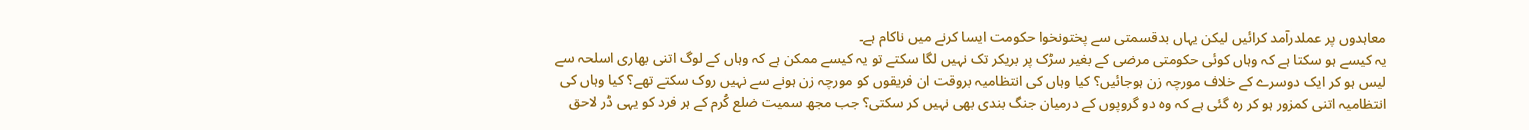معاہدوں پر عملدرآمد کرائیں لیکن یہاں بدقسمتی سے پختونخوا حکومت ایسا کرنے میں ناکام ہے۔
یہ کیسے ہو سکتا ہے کہ وہاں کوئی حکومتی مرضی کے بغیر سڑک پر بریکر تک نہیں لگا سکتے تو یہ کیسے ممکن ہے کہ وہاں کے لوگ اتنی بھاری اسلحہ سے لیس ہو کر ایک دوسرے کے خلاف مورچہ زن ہوجائیں؟ کیا وہاں کی انتظامیہ بروقت ان فریقوں کو مورچہ زن ہونے سے نہیں روک سکتے تھے؟ کیا وہاں کی انتظامیہ اتنی کمزور ہو کر رہ گئی ہے کہ وہ دو گروپوں کے درمیان جنگ بندی بھی نہیں کر سکتی؟ جب مجھ سمیت ضلع کُرم کے ہر فرد کو یہی ڈر لاحق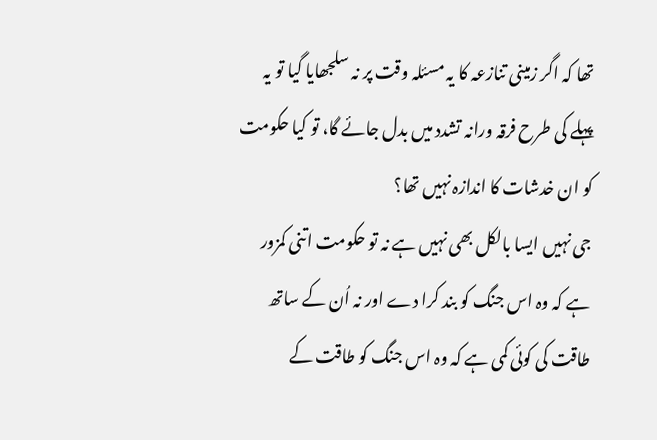تھا کہ اگر زمینی تنازعہ کا یہ مسئلہ وقت پر نہ سلجھایا گیا تو یہ پہلے کی طرح فرقہ ورانہ تشدد میں بدل جائے گا، تو کیا حکومت کو ان خدشات کا اندازہ نہیں تھا؟
جی نہیں ایسا بالکل بھی نہیں ہے نہ تو حکومت اتنی کمزور ہے کہ وہ اس جنگ کو بند کرا دے اور نہ اُن کے ساتھ طاقت کی کوئی کمی ہے کہ وہ اس جنگ کو طاقت کے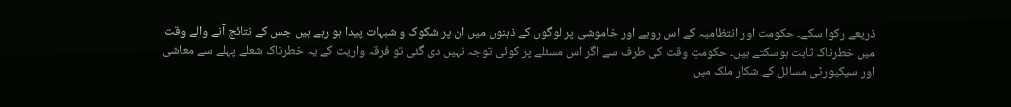ذریعے رکوا سکے۔ حکومت اور انتظامیہ کے اس رویے اور خاموشی پر لوگوں کے ذہنوں میں ان پر شکوک و شبہات پیدا ہو رہے ہیں جس کے نتائج آنے والے وقت میں خطرناک ثابت ہوسکتے ہیں۔ حکومتِ وقت کی طرف سے اگر اس مسئلے پر کوئی توجہ نہیں دی گئی تو فرقہ واریت کے یہ خطرناک شعلے پہلے سے معاشی اور سیکیورٹی مسائل کے شکار ملک میں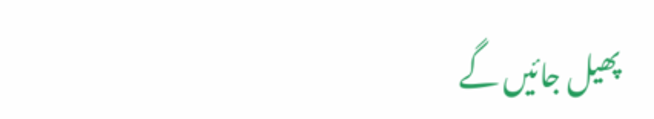پھیل جائیں گے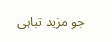جو مزید تباہی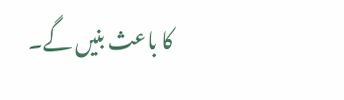کا باعث بنیں گے۔